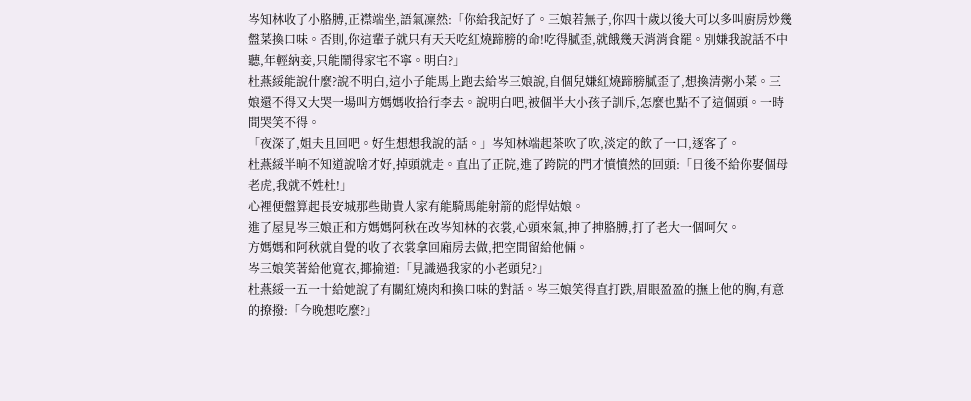岑知林收了小胳膊,正襟端坐,語氣凜然:「你給我記好了。三娘若無子,你四十歲以後大可以多叫廚房炒幾盤菜換口味。否則,你這輩子就只有天天吃紅燒蹄膀的命!吃得膩歪,就餓幾天消消食罷。別嫌我說話不中聽,年輕納妾,只能鬧得家宅不寧。明白?」
杜燕綏能說什麼?說不明白,這小子能馬上跑去給岑三娘說,自個兒嫌紅燒蹄膀膩歪了,想換清粥小菜。三娘還不得又大哭一場叫方媽媽收拾行李去。說明白吧,被個半大小孩子訓斥,怎麼也點不了這個頭。一時間哭笑不得。
「夜深了,姐夫且回吧。好生想想我說的話。」岑知林端起茶吹了吹,淡定的飲了一口,逐客了。
杜燕綏半晌不知道說啥才好,掉頭就走。直出了正院,進了跨院的門才憤憤然的回頭:「日後不給你娶個母老虎,我就不姓杜!」
心裡便盤算起長安城那些勛貴人家有能騎馬能射箭的彪悍姑娘。
進了屋見岑三娘正和方媽媽阿秋在改岑知林的衣裳,心頭來氣,抻了抻胳膊,打了老大一個呵欠。
方媽媽和阿秋就自覺的收了衣裳拿回廂房去做,把空間留給他倆。
岑三娘笑著給他寬衣,揶揄道:「見識過我家的小老頭兒?」
杜燕綏一五一十給她說了有關紅燒肉和換口味的對話。岑三娘笑得直打跌,眉眼盈盈的撫上他的胸,有意的撩撥:「今晚想吃麼?」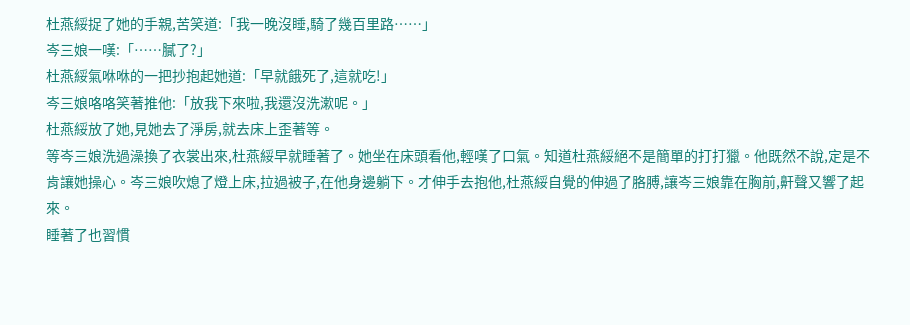杜燕綏捉了她的手親,苦笑道:「我一晚沒睡,騎了幾百里路……」
岑三娘一嘆:「……膩了?」
杜燕綏氣咻咻的一把抄抱起她道:「早就餓死了,這就吃!」
岑三娘咯咯笑著推他:「放我下來啦,我還沒洗漱呢。」
杜燕綏放了她,見她去了淨房,就去床上歪著等。
等岑三娘洗過澡換了衣裳出來,杜燕綏早就睡著了。她坐在床頭看他,輕嘆了口氣。知道杜燕綏絕不是簡單的打打獵。他既然不說,定是不肯讓她操心。岑三娘吹熄了燈上床,拉過被子,在他身邊躺下。才伸手去抱他,杜燕綏自覺的伸過了胳膊,讓岑三娘靠在胸前,鼾聲又響了起來。
睡著了也習慣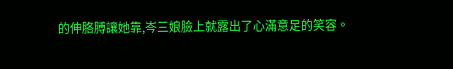的伸胳膊讓她靠,岑三娘臉上就露出了心滿意足的笑容。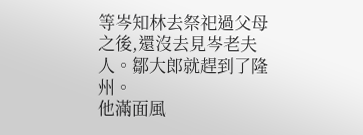等岑知林去祭祀過父母之後,還沒去見岑老夫人。鄒大郎就趕到了隆州。
他滿面風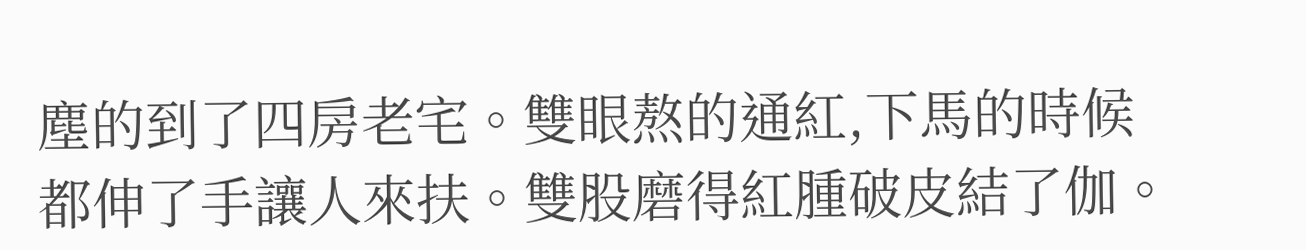塵的到了四房老宅。雙眼熬的通紅,下馬的時候都伸了手讓人來扶。雙股磨得紅腫破皮結了伽。